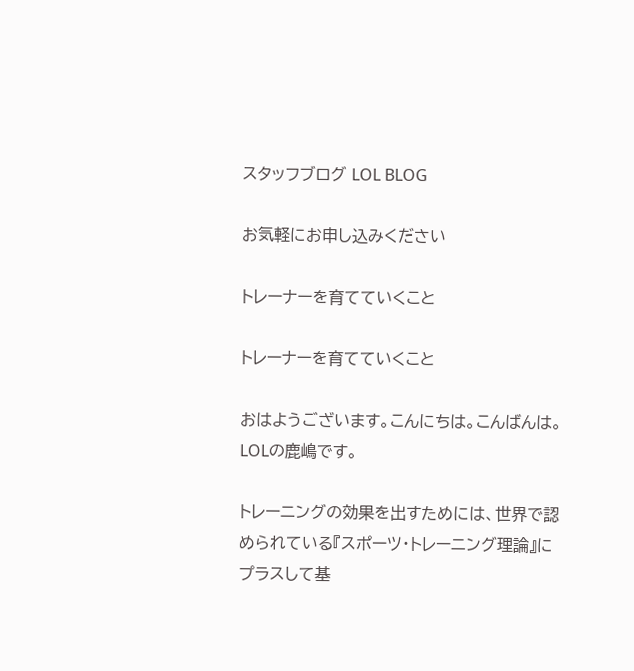スタッフブログ LOL BLOG

お気軽にお申し込みください

トレーナーを育てていくこと

トレーナーを育てていくこと

おはようございます。こんにちは。こんばんは。LOLの鹿嶋です。

トレーニングの効果を出すためには、世界で認められている『スポーツ・トレーニング理論』にプラスして基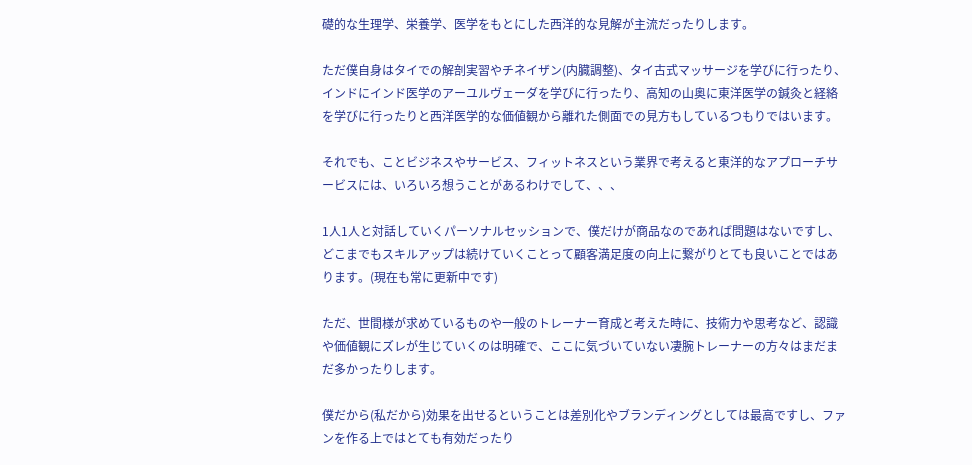礎的な生理学、栄養学、医学をもとにした西洋的な見解が主流だったりします。

ただ僕自身はタイでの解剖実習やチネイザン(内臓調整)、タイ古式マッサージを学びに行ったり、インドにインド医学のアーユルヴェーダを学びに行ったり、高知の山奥に東洋医学の鍼灸と経絡を学びに行ったりと西洋医学的な価値観から離れた側面での見方もしているつもりではいます。

それでも、ことビジネスやサービス、フィットネスという業界で考えると東洋的なアプローチサービスには、いろいろ想うことがあるわけでして、、、

1人1人と対話していくパーソナルセッションで、僕だけが商品なのであれば問題はないですし、どこまでもスキルアップは続けていくことって顧客満足度の向上に繋がりとても良いことではあります。(現在も常に更新中です)

ただ、世間様が求めているものや一般のトレーナー育成と考えた時に、技術力や思考など、認識や価値観にズレが生じていくのは明確で、ここに気づいていない凄腕トレーナーの方々はまだまだ多かったりします。

僕だから(私だから)効果を出せるということは差別化やブランディングとしては最高ですし、ファンを作る上ではとても有効だったり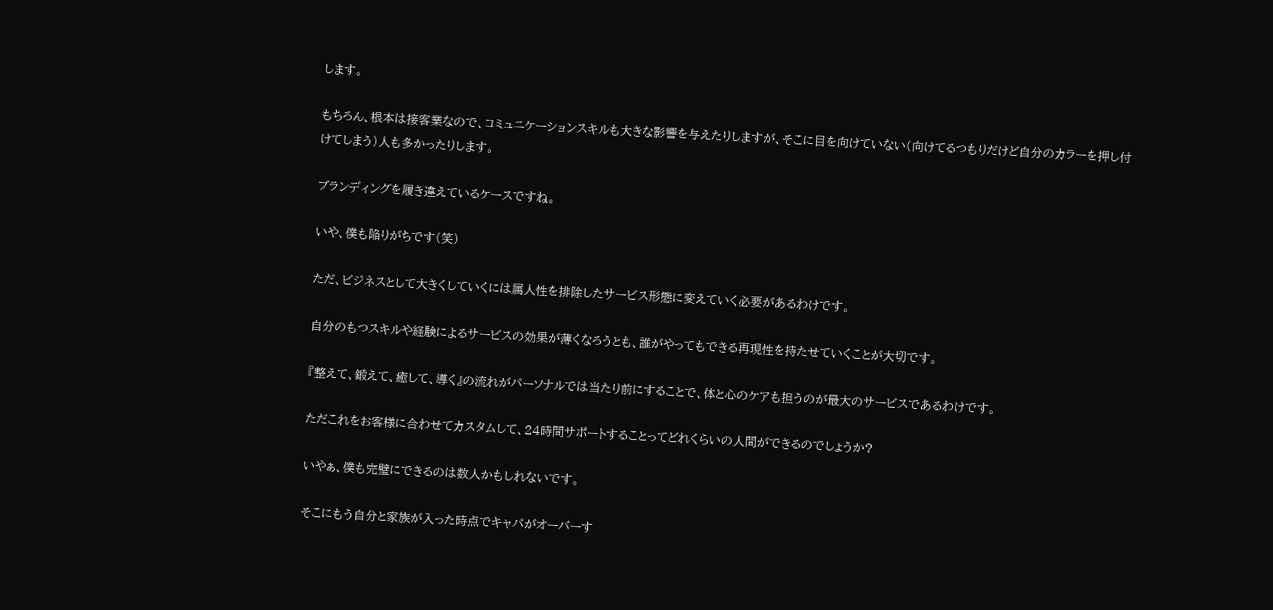します。

もちろん、根本は接客業なので、コミュニケーションスキルも大きな影響を与えたりしますが、そこに目を向けていない(向けてるつもりだけど自分のカラーを押し付けてしまう)人も多かったりします。

ブランディングを履き違えているケースですね。

いや、僕も陥りがちです(笑)

ただ、ビジネスとして大きくしていくには属人性を排除したサービス形態に変えていく必要があるわけです。

自分のもつスキルや経験によるサービスの効果が薄くなろうとも、誰がやってもできる再現性を持たせていくことが大切です。

『整えて、鍛えて、癒して、導く』の流れがパーソナルでは当たり前にすることで、体と心のケアも担うのが最大のサービスであるわけです。

ただこれをお客様に合わせてカスタムして、24時間サポートすることってどれくらいの人間ができるのでしょうか?

いやぁ、僕も完璧にできるのは数人かもしれないです。

そこにもう自分と家族が入った時点でキャパがオーバーす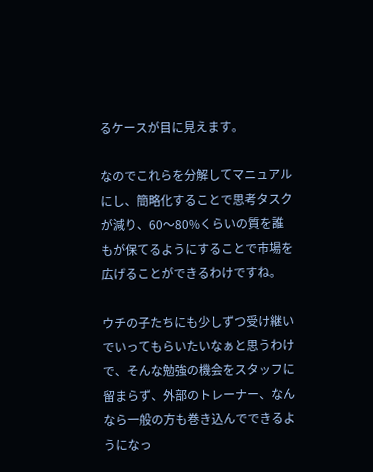るケースが目に見えます。

なのでこれらを分解してマニュアルにし、簡略化することで思考タスクが減り、60〜80%くらいの質を誰もが保てるようにすることで市場を広げることができるわけですね。

ウチの子たちにも少しずつ受け継いでいってもらいたいなぁと思うわけで、そんな勉強の機会をスタッフに留まらず、外部のトレーナー、なんなら一般の方も巻き込んでできるようになっ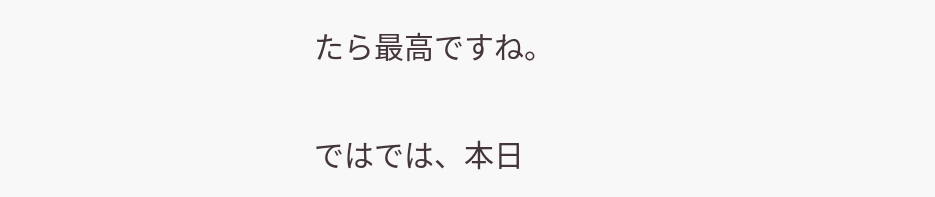たら最高ですね。

ではでは、本日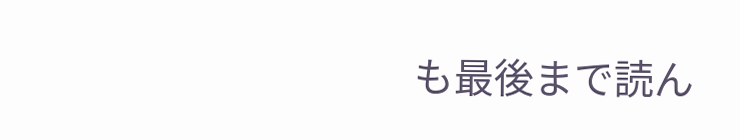も最後まで読ん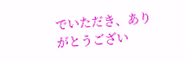でいただき、ありがとうござい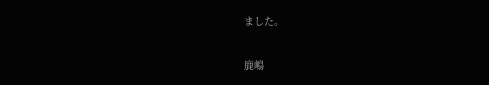ました。

鹿嶋